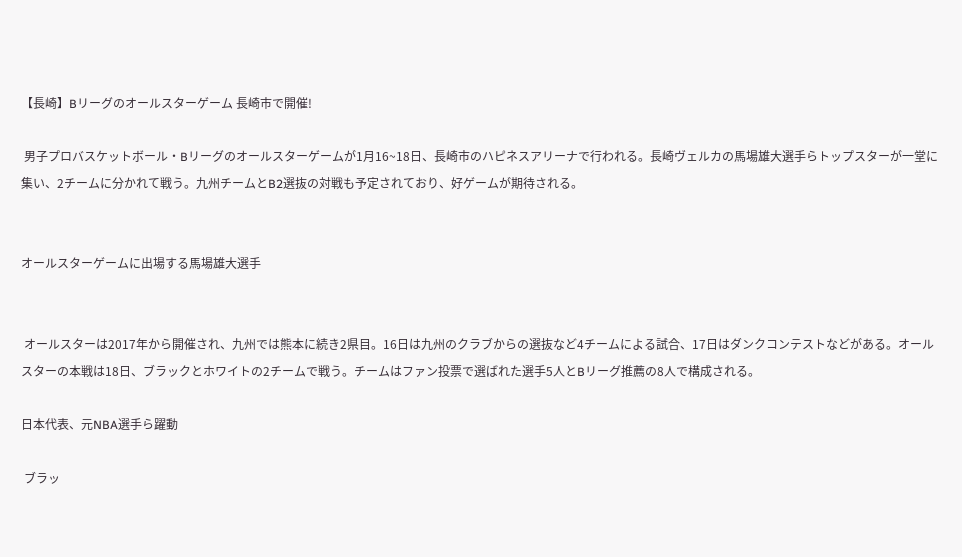【長崎】Bリーグのオールスターゲーム 長崎市で開催!

 男子プロバスケットボール・Bリーグのオールスターゲームが1月16~18日、長崎市のハピネスアリーナで行われる。長崎ヴェルカの馬場雄大選手らトップスターが一堂に集い、2チームに分かれて戦う。九州チームとB2選抜の対戦も予定されており、好ゲームが期待される。


オールスターゲームに出場する馬場雄大選手


 オールスターは2017年から開催され、九州では熊本に続き2県目。16日は九州のクラブからの選抜など4チームによる試合、17日はダンクコンテストなどがある。オールスターの本戦は18日、ブラックとホワイトの2チームで戦う。チームはファン投票で選ばれた選手5人とBリーグ推薦の8人で構成される。

日本代表、元NBA選手ら躍動

 ブラッ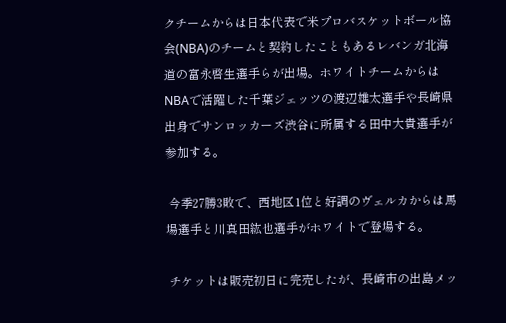クチームからは日本代表で米プロバスケットボール協会(NBA)のチームと契約したこともあるレバンガ北海道の富永啓生選手らが出場。ホワイトチームからはNBAで活躍した千葉ジェッツの渡辺雄太選手や長崎県出身でサンロッカーズ渋谷に所属する田中大貴選手が参加する。

 今季27勝3敗で、西地区1位と好調のヴェルカからは馬場選手と川真田紘也選手がホワイトで登場する。

 チケットは販売初日に完売したが、長崎市の出島メッ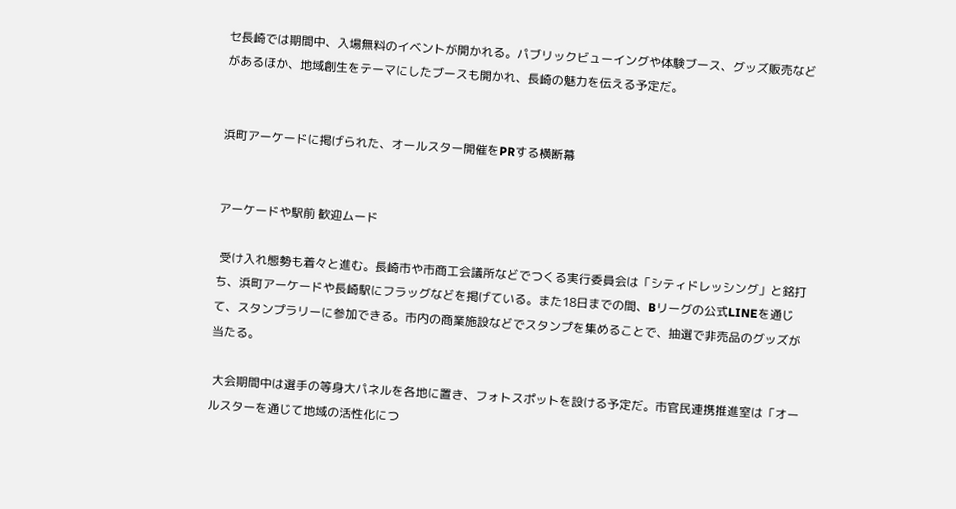セ長崎では期間中、入場無料のイベントが開かれる。パブリックビューイングや体験ブース、グッズ販売などがあるほか、地域創生をテーマにしたブースも開かれ、長崎の魅力を伝える予定だ。


浜町アーケードに掲げられた、オールスター開催をPRする横断幕


アーケードや駅前 歓迎ムード

 受け入れ態勢も着々と進む。長崎市や市商工会議所などでつくる実行委員会は「シティドレッシング」と銘打ち、浜町アーケードや長崎駅にフラッグなどを掲げている。また18日までの間、Bリーグの公式LINEを通じて、スタンプラリーに参加できる。市内の商業施設などでスタンプを集めることで、抽選で非売品のグッズが当たる。

 大会期間中は選手の等身大パネルを各地に置き、フォトスポットを設ける予定だ。市官民連携推進室は「オールスターを通じて地域の活性化につ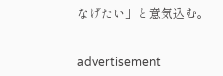なげたい」と意気込む。


advertisement